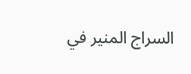السراج المنير في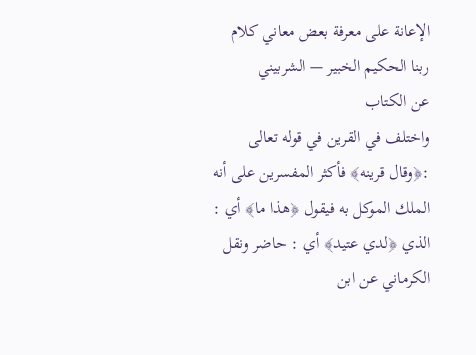الإعانة على معرفة بعض معاني كلام ربنا الحكيم الخبير — الشربيني
عن الكتاب
واختلف في القرين في قوله تعالى :﴿وقال قرينه﴾ فأكثر المفسرين على أنه الملك الموكل به فيقول ﴿هذا ما﴾ أي : الذي ﴿لدي عتيد﴾ أي : حاضر ونقل الكرماني عن ابن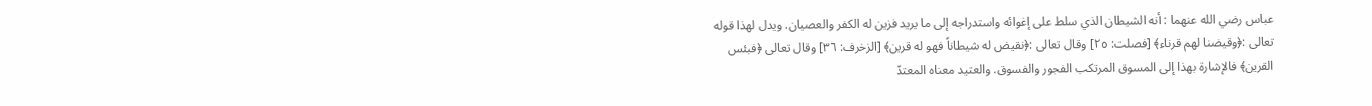عباس رضي الله عنهما : أنه الشيطان الذي سلط على إغوائه واستدراجه إلى ما يريد فزين له الكفر والعصيان. ويدل لهذا قوله تعالى :﴿وقيضنا لهم قرناء﴾ [فصلت: ٢٥] وقال تعالى :﴿نقيض له شيطاناً فهو له قرين﴾ [الزخرف: ٣٦] وقال تعالى ﴿فبئس القرين﴾ فالإشارة بهذا إلى المسوق المرتكب الفجور والفسوق. والعتيد معناه المعتدّ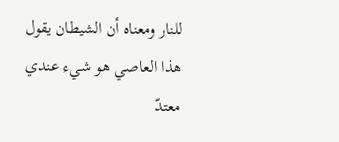للنار ومعناه أن الشيطان يقول هذا العاصي هو شيء عندي معتدّ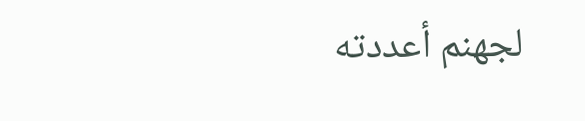لجهنم أعددته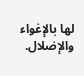لها بالإغواء والإضلال.